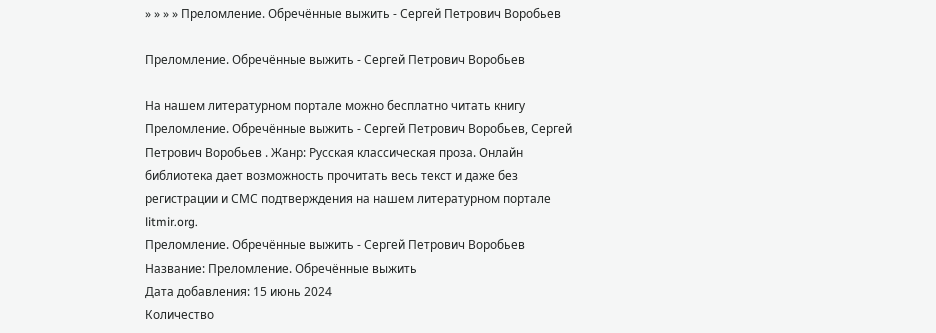» » » » Преломление. Обречённые выжить - Сергей Петрович Воробьев

Преломление. Обречённые выжить - Сергей Петрович Воробьев

На нашем литературном портале можно бесплатно читать книгу Преломление. Обречённые выжить - Сергей Петрович Воробьев, Сергей Петрович Воробьев . Жанр: Русская классическая проза. Онлайн библиотека дает возможность прочитать весь текст и даже без регистрации и СМС подтверждения на нашем литературном портале litmir.org.
Преломление. Обречённые выжить - Сергей Петрович Воробьев
Название: Преломление. Обречённые выжить
Дата добавления: 15 июнь 2024
Количество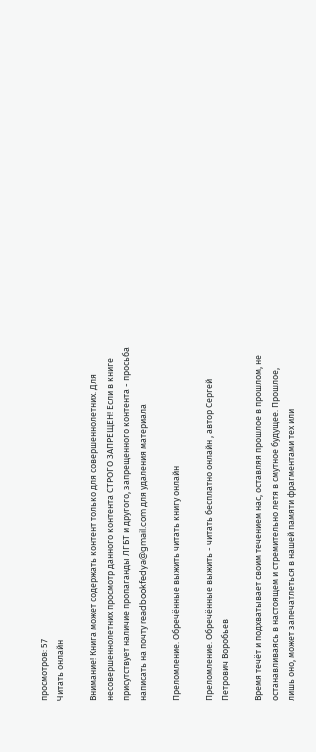просмотров: 57
Читать онлайн

Внимание! Книга может содержать контент только для совершеннолетних. Для несовершеннолетних просмотр данного контента СТРОГО ЗАПРЕЩЕН! Если в книге присутствует наличие пропаганды ЛГБТ и другого, запрещенного контента - просьба написать на почту readbookfedya@gmail.com для удаления материала

Преломление. Обречённые выжить читать книгу онлайн

Преломление. Обречённые выжить - читать бесплатно онлайн , автор Сергей Петрович Воробьев

Время течёт и подхватывает своим течением нас, оставляя прошлое в прошлом, не останавливаясь в настоящем и стремительно летя в смутное будущее. Прошлое, лишь оно, может запечатлеться в нашей памяти фрагментами тех или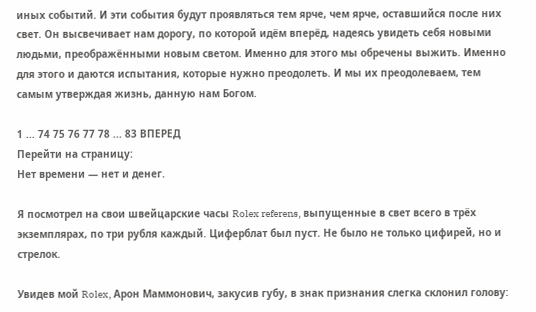иных событий. И эти события будут проявляться тем ярче, чем ярче, оставшийся после них свет. Он высвечивает нам дорогу, по которой идём вперёд, надеясь увидеть себя новыми людьми, преображёнными новым светом. Именно для этого мы обречены выжить. Именно для этого и даются испытания, которые нужно преодолеть. И мы их преодолеваем, тем самым утверждая жизнь, данную нам Богом.

1 ... 74 75 76 77 78 ... 83 ВПЕРЕД
Перейти на страницу:
Нет времени — нет и денег.

Я посмотрел на свои швейцарские часы Rolex referens, выпущенные в свет всего в трёх экземплярах, по три рубля каждый. Циферблат был пуст. Не было не только цифирей, но и стрелок.

Увидев мой Rolex, Арон Маммонович, закусив губу, в знак признания слегка склонил голову: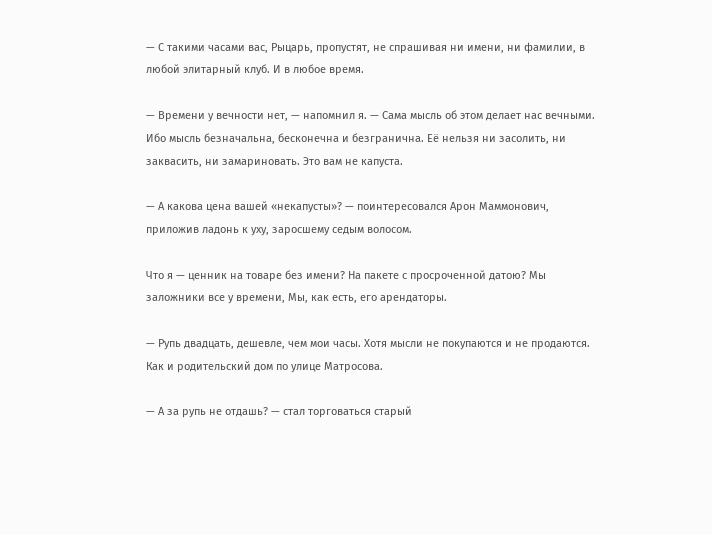— С такими часами вас, Рыцарь, пропустят, не спрашивая ни имени, ни фамилии, в любой элитарный клуб. И в любое время.

— Времени у вечности нет, — напомнил я. — Сама мысль об этом делает нас вечными. Ибо мысль безначальна, бесконечна и безгранична. Её нельзя ни засолить, ни заквасить, ни замариновать. Это вам не капуста.

— А какова цена вашей «некапусты»? — поинтересовался Арон Маммонович, приложив ладонь к уху, заросшему седым волосом.

Что я — ценник на товаре без имени? На пакете с просроченной датою? Мы заложники все у времени, Мы, как есть, его арендаторы.

— Рупь двадцать, дешевле, чем мои часы. Хотя мысли не покупаются и не продаются. Как и родительский дом по улице Матросова.

— А за рупь не отдашь? — стал торговаться старый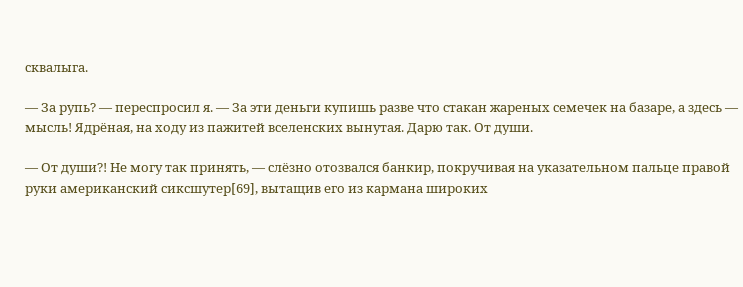сквалыга.

— За рупь? — переспросил я. — За эти деньги купишь разве что стакан жареных семечек на базаре, а здесь — мысль! Ядрёная, на ходу из пажитей вселенских вынутая. Дарю так. От души.

— От души?! Не могу так принять, — слёзно отозвался банкир, покручивая на указательном пальце правой руки американский сиксшутер[69], вытащив его из кармана широких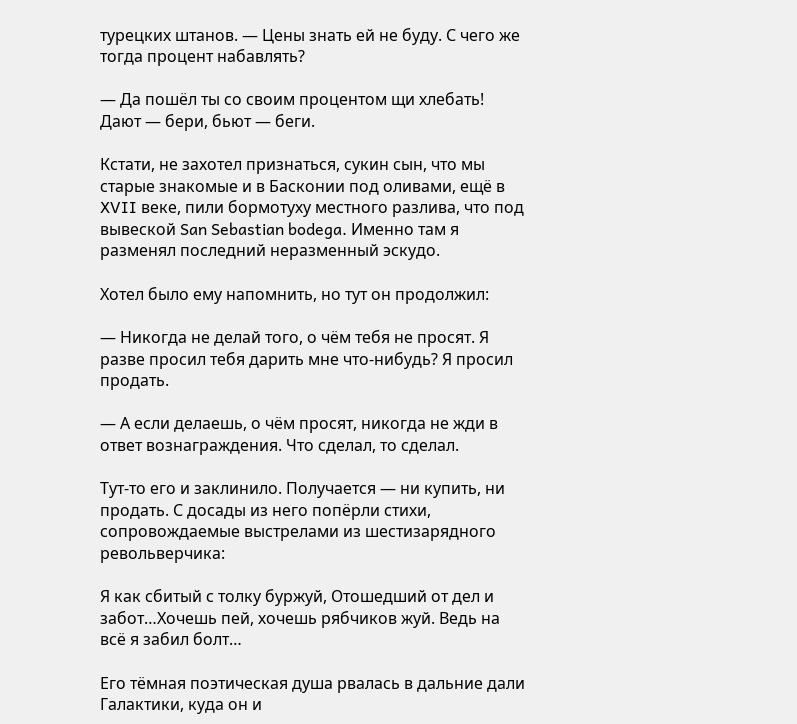турецких штанов. — Цены знать ей не буду. С чего же тогда процент набавлять?

— Да пошёл ты со своим процентом щи хлебать! Дают — бери, бьют — беги.

Кстати, не захотел признаться, сукин сын, что мы старые знакомые и в Басконии под оливами, ещё в XVII веке, пили бормотуху местного разлива, что под вывеской San Sebastian bodega. Именно там я разменял последний неразменный эскудо.

Хотел было ему напомнить, но тут он продолжил:

— Никогда не делай того, о чём тебя не просят. Я разве просил тебя дарить мне что-нибудь? Я просил продать.

— А если делаешь, о чём просят, никогда не жди в ответ вознаграждения. Что сделал, то сделал.

Тут-то его и заклинило. Получается — ни купить, ни продать. С досады из него попёрли стихи, сопровождаемые выстрелами из шестизарядного револьверчика:

Я как сбитый с толку буржуй, Отошедший от дел и забот…Хочешь пей, хочешь рябчиков жуй. Ведь на всё я забил болт…

Его тёмная поэтическая душа рвалась в дальние дали Галактики, куда он и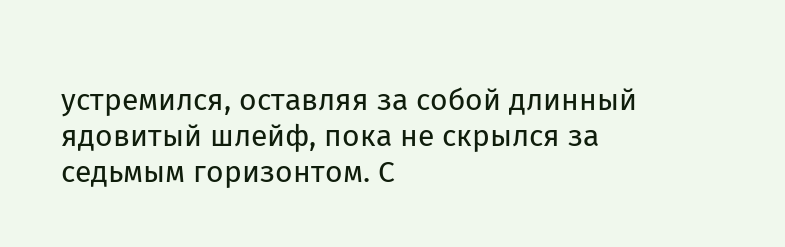устремился, оставляя за собой длинный ядовитый шлейф, пока не скрылся за седьмым горизонтом. С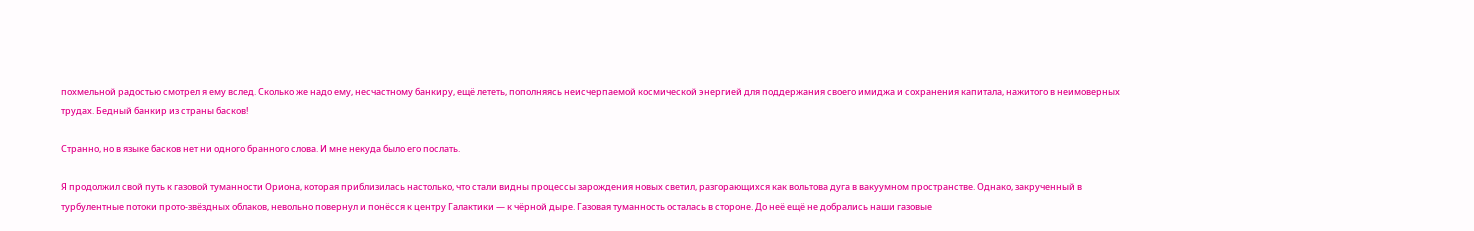похмельной радостью смотрел я ему вслед. Сколько же надо ему, несчастному банкиру, ещё лететь, пополняясь неисчерпаемой космической энергией для поддержания своего имиджа и сохранения капитала, нажитого в неимоверных трудах. Бедный банкир из страны басков!

Странно, но в языке басков нет ни одного бранного слова. И мне некуда было его послать.

Я продолжил свой путь к газовой туманности Ориона, которая приблизилась настолько, что стали видны процессы зарождения новых светил, разгорающихся как вольтова дуга в вакуумном пространстве. Однако, закрученный в турбулентные потоки прото-звёздных облаков, невольно повернул и понёсся к центру Галактики — к чёрной дыре. Газовая туманность осталась в стороне. До неё ещё не добрались наши газовые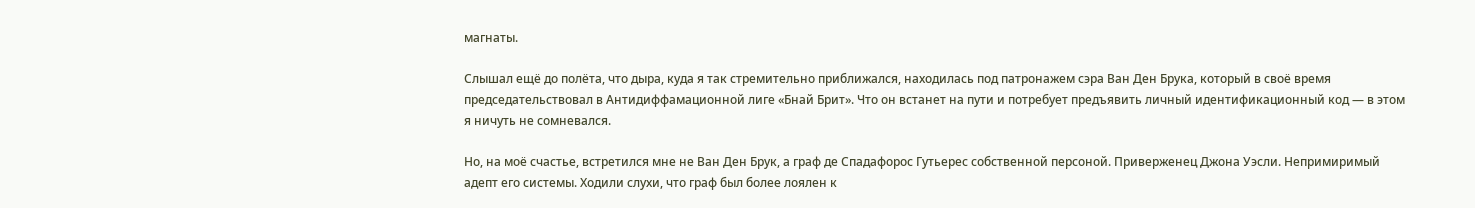магнаты.

Слышал ещё до полёта, что дыра, куда я так стремительно приближался, находилась под патронажем сэра Ван Ден Брука, который в своё время председательствовал в Антидиффамационной лиге «Бнай Брит». Что он встанет на пути и потребует предъявить личный идентификационный код — в этом я ничуть не сомневался.

Но, на моё счастье, встретился мне не Ван Ден Брук, а граф де Спадафорос Гутьерес собственной персоной. Приверженец Джона Уэсли. Непримиримый адепт его системы. Ходили слухи, что граф был более лоялен к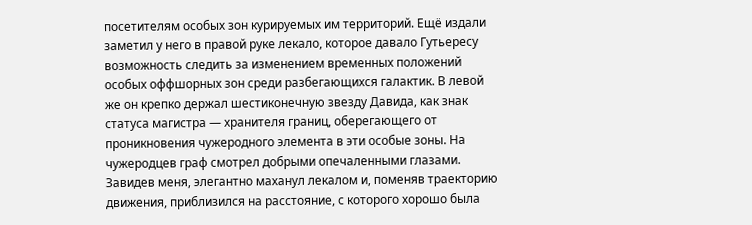посетителям особых зон курируемых им территорий. Ещё издали заметил у него в правой руке лекало, которое давало Гутьересу возможность следить за изменением временных положений особых оффшорных зон среди разбегающихся галактик. В левой же он крепко держал шестиконечную звезду Давида, как знак статуса магистра — хранителя границ, оберегающего от проникновения чужеродного элемента в эти особые зоны. На чужеродцев граф смотрел добрыми опечаленными глазами. Завидев меня, элегантно маханул лекалом и, поменяв траекторию движения, приблизился на расстояние, с которого хорошо была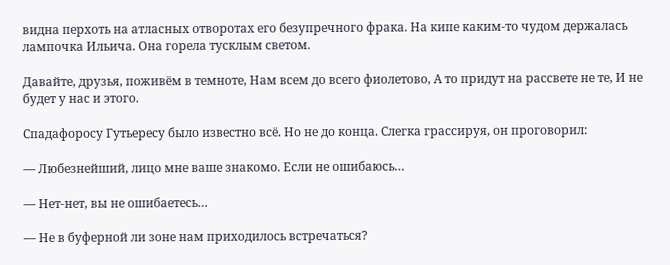видна перхоть на атласных отворотах его безупречного фрака. На кипе каким-то чудом держалась лампочка Ильича. Она горела тусклым светом.

Давайте, друзья, поживём в темноте, Нам всем до всего фиолетово, А то придут на рассвете не те, И не будет у нас и этого.

Спадафоросу Гутьересу было известно всё. Но не до конца. Слегка грассируя, он проговорил:

— Любезнейший, лицо мне ваше знакомо. Если не ошибаюсь…

— Нет-нет, вы не ошибаетесь…

— Не в буферной ли зоне нам приходилось встречаться?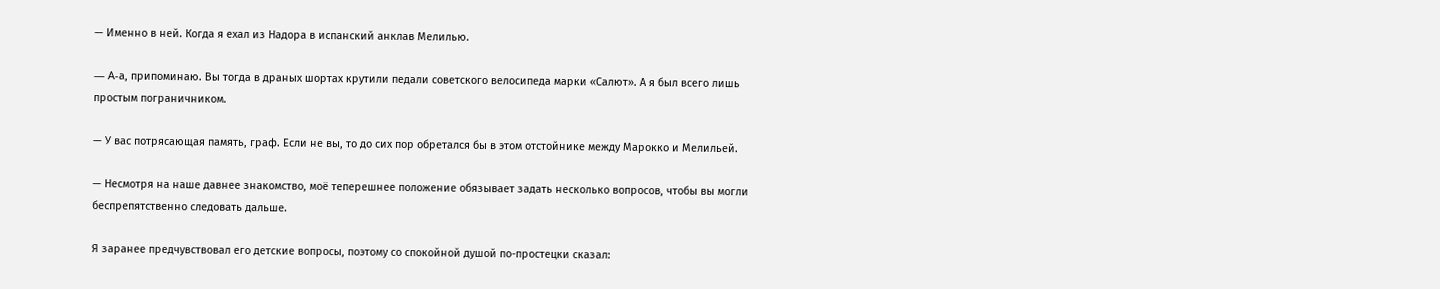— Именно в ней. Когда я ехал из Надора в испанский анклав Мелилью.

— A-а, припоминаю. Вы тогда в драных шортах крутили педали советского велосипеда марки «Салют». А я был всего лишь простым пограничником.

— У вас потрясающая память, граф. Если не вы, то до сих пор обретался бы в этом отстойнике между Марокко и Мелильей.

— Несмотря на наше давнее знакомство, моё теперешнее положение обязывает задать несколько вопросов, чтобы вы могли беспрепятственно следовать дальше.

Я заранее предчувствовал его детские вопросы, поэтому со спокойной душой по-простецки сказал: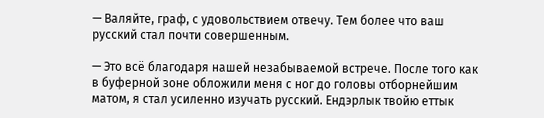— Валяйте, граф, с удовольствием отвечу. Тем более что ваш русский стал почти совершенным.

— Это всё благодаря нашей незабываемой встрече. После того как в буферной зоне обложили меня с ног до головы отборнейшим матом, я стал усиленно изучать русский. Ендэрлык твойю еттык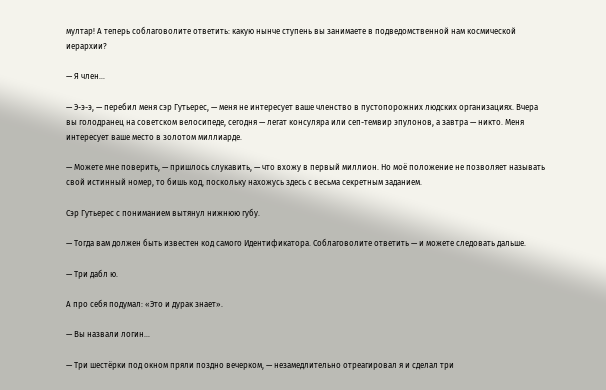мултар! А теперь соблаговолите ответить: какую нынче ступень вы занимаете в подведомственной нам космической иерархии?

— Я член…

— Э-э-э, — перебил меня сэр Гутьерес, — меня не интересует ваше членство в пустопорожних людских организациях. Вчера вы голодранец на советском велосипеде, сегодня — легат консуляра или сеп-темвир эпулонов, а завтра — никто. Меня интересует ваше место в золотом миллиарде.

— Можете мне поверить, — пришлось слукавить, — что вхожу в первый миллион. Но моё положение не позволяет называть свой истинный номер, то бишь код, поскольку нахожусь здесь с весьма секретным заданием.

Сэр Гутьерес с пониманием вытянул нижнюю губу.

— Тогда вам должен быть известен код самого Идентификатора. Соблаговолите ответить — и можете следовать дальше.

— Три дабл ю.

А про себя подумал: «Это и дурак знает».

— Вы назвали логин…

— Три шестёрки под окном пряли поздно вечерком, — незамедлительно отреагировал я и сделал три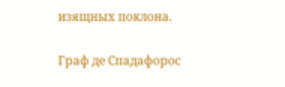изящных поклона.

Граф де Спадафорос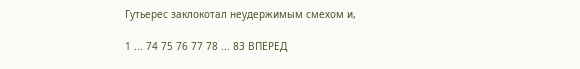Гутьерес заклокотал неудержимым смехом и,

1 ... 74 75 76 77 78 ... 83 ВПЕРЕД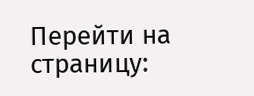Перейти на страницу: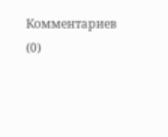Комментариев (0)